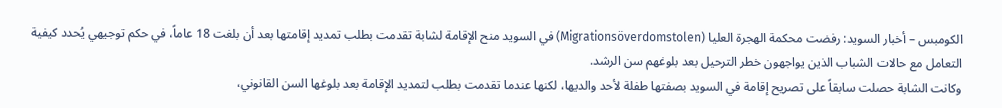الكومبس – أخبار السويد: رفضت محكمة الهجرة العليا (Migrationsöverdomstolen) في السويد منح الإقامة لشابة تقدمت بطلب تمديد إقامتها بعد أن بلغت 18 عاماً، في حكم توجيهي يُحدد كيفية التعامل مع حالات الشباب الذين يواجهون خطر الترحيل بعد بلوغهم سن الرشد.
وكانت الشابة حصلت سابقاً على تصريح إقامة في السويد بصفتها طفلة لأحد والديها، لكنها عندما تقدمت بطلب لتمديد الإقامة بعد بلوغها السن القانوني،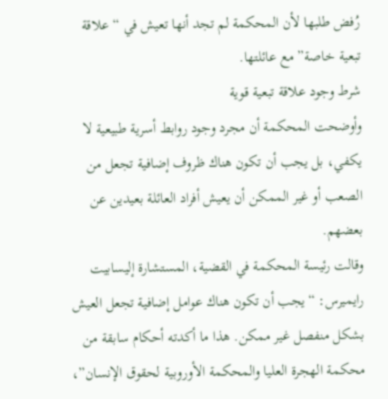رُفض طلبها لأن المحكمة لم تجد أنها تعيش في “علاقة تبعية خاصة” مع عائلتها.
شرط وجود علاقة تبعية قوية
وأوضحت المحكمة أن مجرد وجود روابط أسرية طبيعية لا يكفي، بل يجب أن تكون هناك ظروف إضافية تجعل من الصعب أو غير الممكن أن يعيش أفراد العائلة بعيدين عن بعضهم.
وقالت رئيسة المحكمة في القضية، المستشارة إليسابيت رايميرس: “يجب أن تكون هناك عوامل إضافية تجعل العيش بشكل منفصل غير ممكن. هذا ما أكدته أحكام سابقة من محكمة الهجرة العليا والمحكمة الأوروبية لحقوق الإنسان”،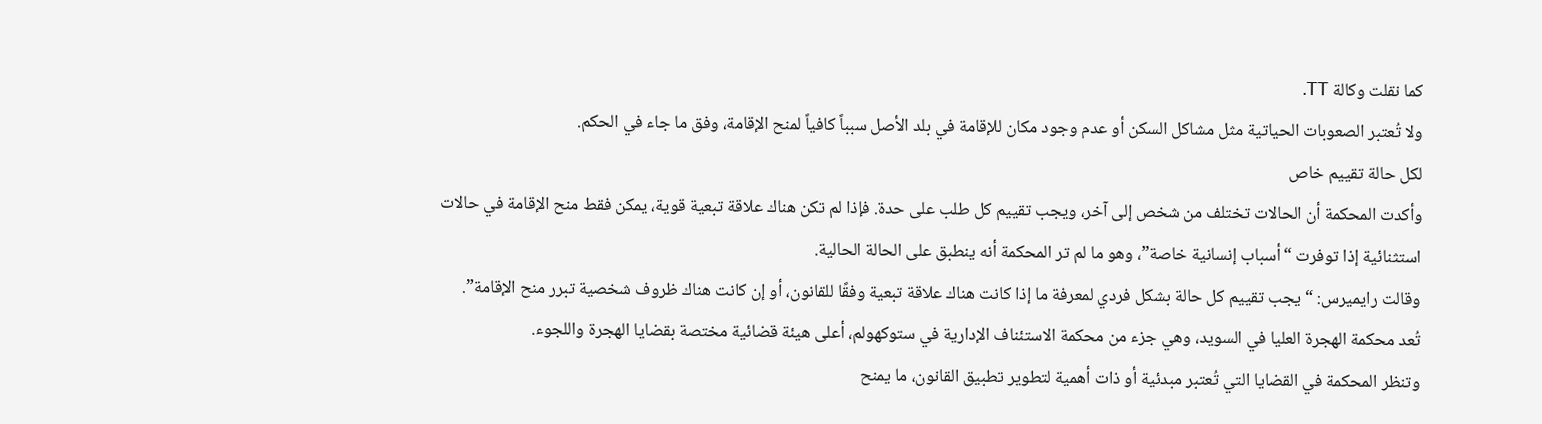كما نقلت وكالة TT.
ولا تُعتبر الصعوبات الحياتية مثل مشاكل السكن أو عدم وجود مكان للإقامة في بلد الأصل سبباً كافياً لمنح الإقامة، وفق ما جاء في الحكم.
لكل حالة تقييم خاص
وأكدت المحكمة أن الحالات تختلف من شخص إلى آخر، ويجب تقييم كل طلب على حدة. فإذا لم تكن هناك علاقة تبعية قوية، يمكن فقط منح الإقامة في حالات استثنائية إذا توفرت “أسباب إنسانية خاصة”، وهو ما لم تر المحكمة أنه ينطبق على الحالة الحالية.
وقالت رايميرس: “يجب تقييم كل حالة بشكل فردي لمعرفة ما إذا كانت هناك علاقة تبعية وفقًا للقانون، أو إن كانت هناك ظروف شخصية تبرر منح الإقامة”.
تُعد محكمة الهجرة العليا في السويد، وهي جزء من محكمة الاستئناف الإدارية في ستوكهولم، أعلى هيئة قضائية مختصة بقضايا الهجرة واللجوء.
وتنظر المحكمة في القضايا التي تُعتبر مبدئية أو ذات أهمية لتطوير تطبيق القانون، ما يمنح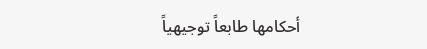أحكامها طابعاً توجيهياً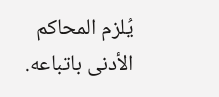يُلزم المحاكم الأدنى باتباعه.